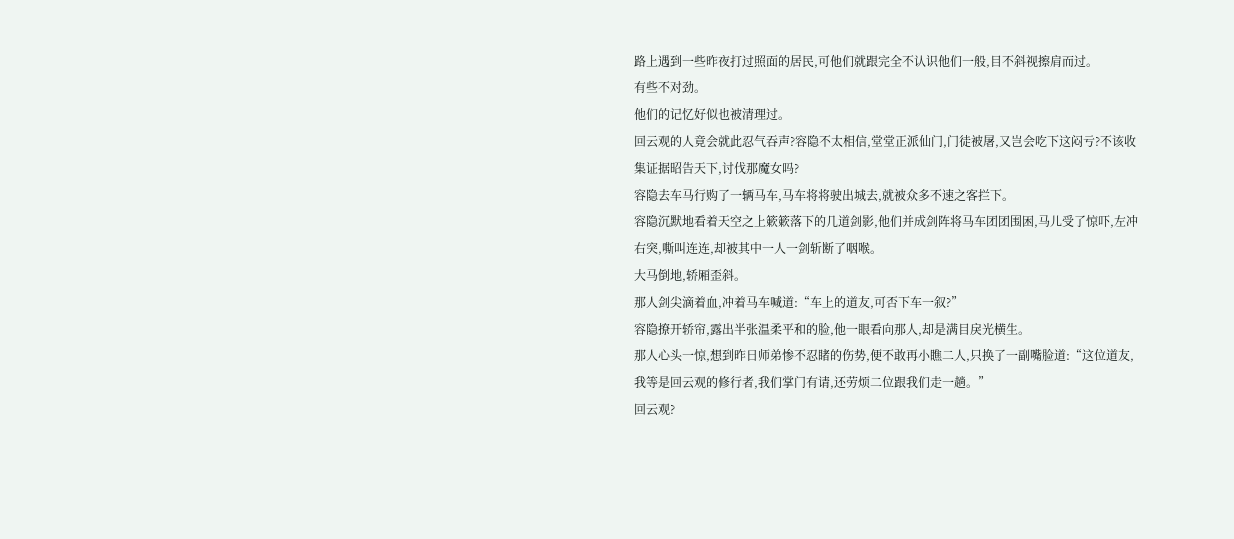路上遇到一些昨夜打过照面的居民,可他们就跟完全不认识他们一般,目不斜视擦肩而过。
有些不对劲。
他们的记忆好似也被清理过。
回云观的人竟会就此忍气吞声?容隐不太相信,堂堂正派仙门,门徒被屠,又岂会吃下这闷亏?不该收集证据昭告天下,讨伐那魔女吗?
容隐去车马行购了一辆马车,马车将将驶出城去,就被众多不速之客拦下。
容隐沉默地看着天空之上簌簌落下的几道剑影,他们并成剑阵将马车团团围困,马儿受了惊吓,左冲右突,嘶叫连连,却被其中一人一剑斩断了咽喉。
大马倒地,轿厢歪斜。
那人剑尖滴着血,冲着马车喊道:“车上的道友,可否下车一叙?”
容隐撩开轿帘,露出半张温柔平和的脸,他一眼看向那人,却是满目戾光横生。
那人心头一惊,想到昨日师弟惨不忍睹的伤势,便不敢再小瞧二人,只换了一副嘴脸道:“这位道友,我等是回云观的修行者,我们掌门有请,还劳烦二位跟我们走一趟。”
回云观?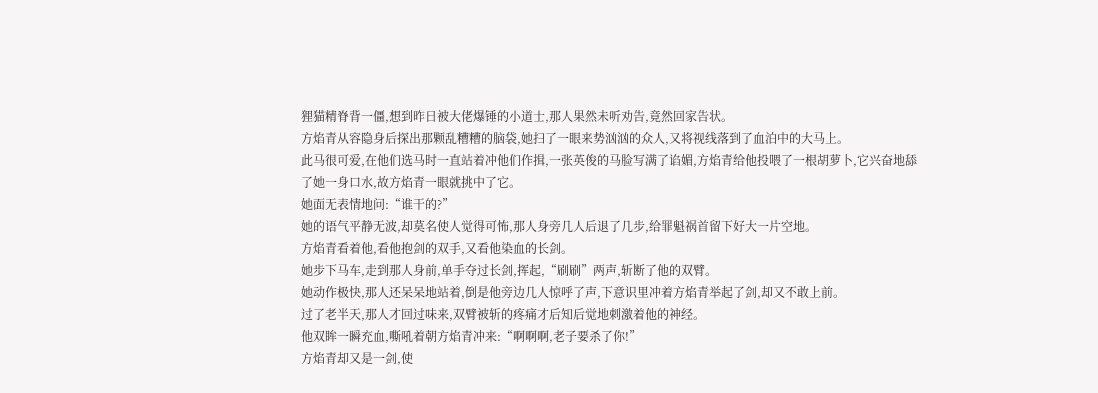狸猫精脊背一僵,想到昨日被大佬爆锤的小道士,那人果然未听劝告,竟然回家告状。
方焰青从容隐身后探出那颗乱糟糟的脑袋,她扫了一眼来势汹汹的众人,又将视线落到了血泊中的大马上。
此马很可爱,在他们选马时一直站着冲他们作揖,一张英俊的马脸写满了谄媚,方焰青给他投喂了一根胡萝卜,它兴奋地舔了她一身口水,故方焰青一眼就挑中了它。
她面无表情地问:“谁干的?”
她的语气平静无波,却莫名使人觉得可怖,那人身旁几人后退了几步,给罪魁祸首留下好大一片空地。
方焰青看着他,看他抱剑的双手,又看他染血的长剑。
她步下马车,走到那人身前,单手夺过长剑,挥起,“刷刷”两声,斩断了他的双臂。
她动作极快,那人还呆呆地站着,倒是他旁边几人惊呼了声,下意识里冲着方焰青举起了剑,却又不敢上前。
过了老半天,那人才回过味来,双臂被斩的疼痛才后知后觉地刺激着他的神经。
他双眸一瞬充血,嘶吼着朝方焰青冲来:“啊啊啊,老子要杀了你!”
方焰青却又是一剑,使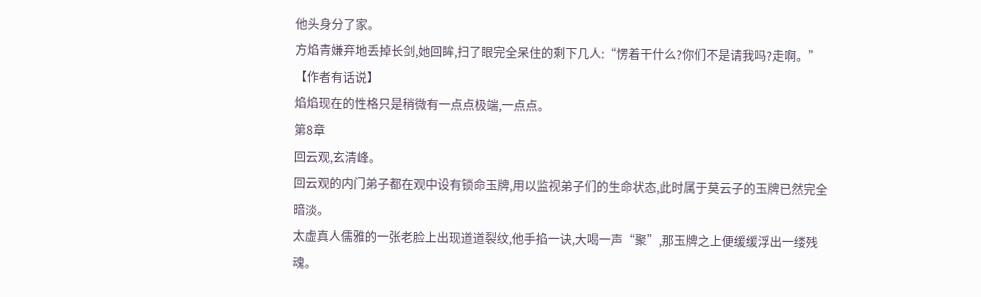他头身分了家。
方焰青嫌弃地丢掉长剑,她回眸,扫了眼完全呆住的剩下几人:“愣着干什么?你们不是请我吗?走啊。”
【作者有话说】
焰焰现在的性格只是稍微有一点点极端,一点点。
第8章
回云观,玄清峰。
回云观的内门弟子都在观中设有锁命玉牌,用以监视弟子们的生命状态,此时属于莫云子的玉牌已然完全暗淡。
太虚真人儒雅的一张老脸上出现道道裂纹,他手掐一诀,大喝一声“聚”,那玉牌之上便缓缓浮出一缕残魂。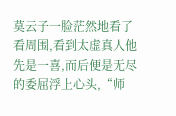莫云子一脸茫然地看了看周围,看到太虚真人他先是一喜,而后便是无尽的委屈浮上心头,“师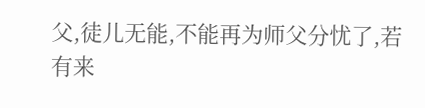父,徒儿无能,不能再为师父分忧了,若有来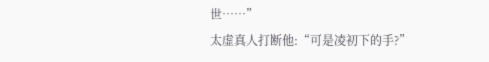世……”
太虚真人打断他:“可是凌初下的手?”